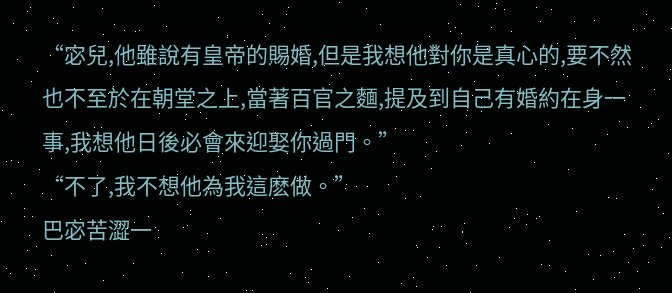“宓兒,他雖說有皇帝的賜婚,但是我想他對你是真心的,要不然也不至於在朝堂之上,當著百官之麵,提及到自己有婚約在身一事,我想他日後必會來迎娶你過門。”
“不了,我不想他為我這麽做。”
巴宓苦澀一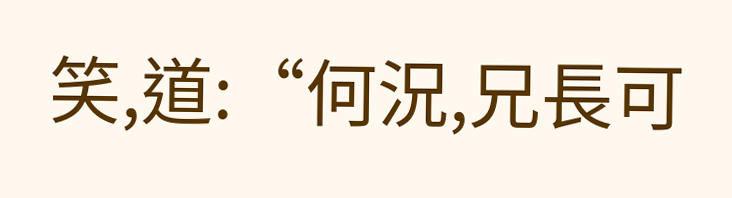笑,道:“何況,兄長可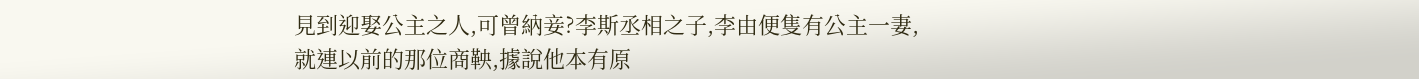見到迎娶公主之人,可曾納妾?李斯丞相之子,李由便隻有公主一妻,就連以前的那位商鞅,據說他本有原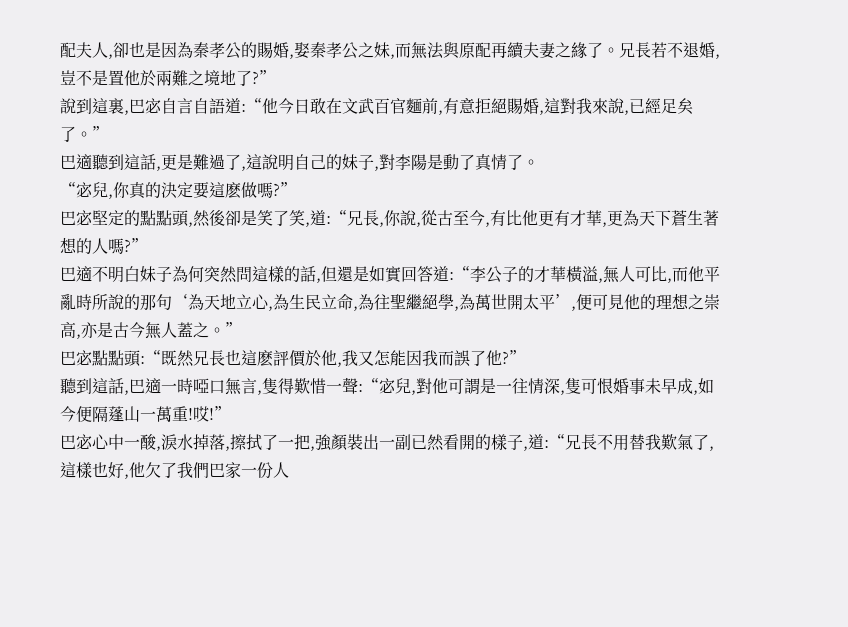配夫人,卻也是因為秦孝公的賜婚,娶秦孝公之妹,而無法與原配再續夫妻之緣了。兄長若不退婚,豈不是置他於兩難之境地了?”
說到這裏,巴宓自言自語道:“他今日敢在文武百官麵前,有意拒絕賜婚,這對我來說,已經足矣了。”
巴適聽到這話,更是難過了,這說明自己的妹子,對李陽是動了真情了。
“宓兒,你真的決定要這麽做嗎?”
巴宓堅定的點點頭,然後卻是笑了笑,道:“兄長,你說,從古至今,有比他更有才華,更為天下蒼生著想的人嗎?”
巴適不明白妹子為何突然問這樣的話,但還是如實回答道:“李公子的才華橫溢,無人可比,而他平亂時所說的那句‘為天地立心,為生民立命,為往聖繼絕學,為萬世開太平’,便可見他的理想之崇高,亦是古今無人蓋之。”
巴宓點點頭:“既然兄長也這麽評價於他,我又怎能因我而誤了他?”
聽到這話,巴適一時啞口無言,隻得歎惜一聲:“宓兒,對他可謂是一往情深,隻可恨婚事未早成,如今便隔蓬山一萬重!哎!”
巴宓心中一酸,淚水掉落,擦拭了一把,強顏裝出一副已然看開的樣子,道:“兄長不用替我歎氣了,這樣也好,他欠了我們巴家一份人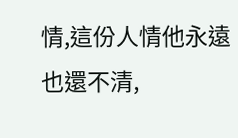情,這份人情他永遠也還不清,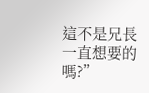這不是兄長一直想要的嗎?”